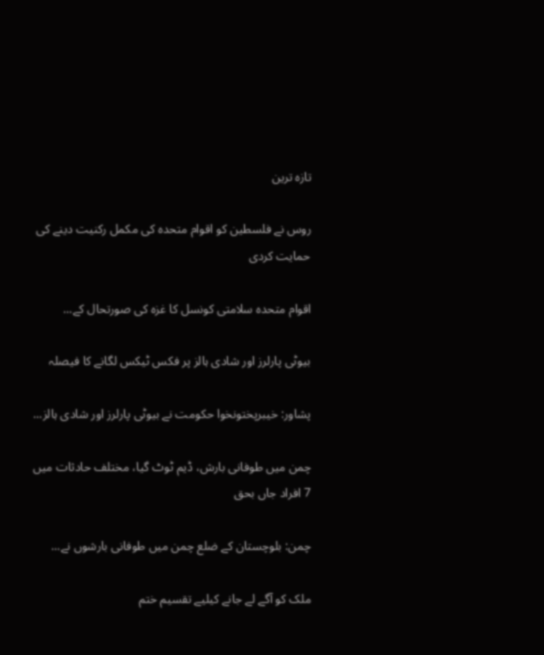تازہ ترین

روس نے فلسطین کو اقوام متحدہ کی مکمل رکنیت دینے کی حمایت کردی

اقوام متحدہ سلامتی کونسل کا غزہ کی صورتحال کے...

بیوٹی پارلرز اور شادی ہالز پر فکس ٹیکس لگانے کا فیصلہ

پشاور: خیبرپختونخوا حکومت نے بیوٹی پارلرز اور شادی ہالز...

چمن میں طوفانی بارش، ڈیم ٹوٹ گیا، مختلف حادثات میں 7 افراد جاں بحق

چمن: بلوچستان کے ضلع چمن میں طوفانی بارشوں نے...

ملک کو آگے لے جانے کیلیے تقسیم ختم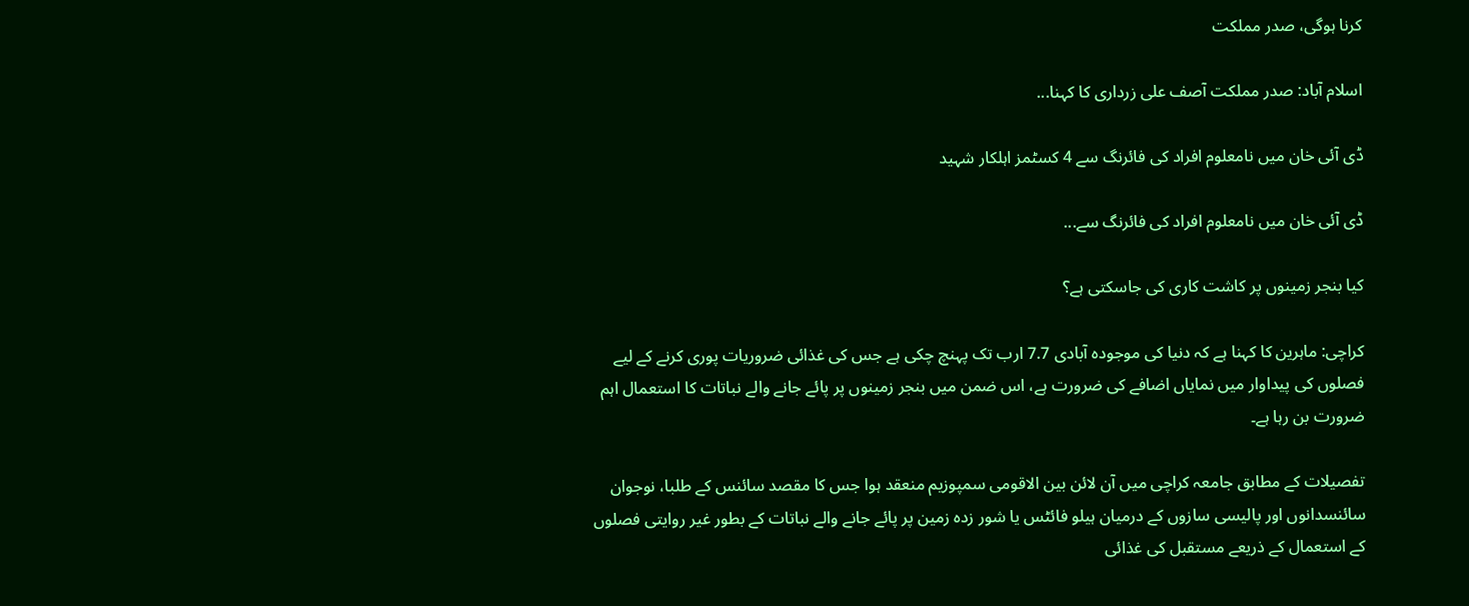کرنا ہوگی، صدر مملکت

اسلام آباد: صدر مملکت آصف علی زرداری کا کہنا...

ڈی آئی خان میں نامعلوم افراد کی فائرنگ سے 4 کسٹمز اہلکار شہید

ڈی آئی خان میں نامعلوم افراد کی فائرنگ سے...

کیا بنجر زمینوں پر کاشت کاری کی جاسکتی ہے؟

کراچی: ماہرین کا کہنا ہے کہ دنیا کی موجودہ آبادی 7.7 ارب تک پہنچ چکی ہے جس کی غذائی ضروریات پوری کرنے کے لیے فصلوں کی پیداوار میں نمایاں اضافے کی ضرورت ہے، اس ضمن میں بنجر زمینوں پر پائے جانے والے نباتات کا استعمال اہم ضرورت بن رہا ہے۔

تفصیلات کے مطابق جامعہ کراچی میں آن لائن بین الاقومی سمپوزیم منعقد ہوا جس کا مقصد سائنس کے طلبا، نوجوان سائنسدانوں اور پالیسی سازوں کے درمیان ہیلو فائٹس یا شور زدہ زمین پر پائے جانے والے نباتات کے بطور غیر روایتی فصلوں کے استعمال کے ذریعے مستقبل کی غذائی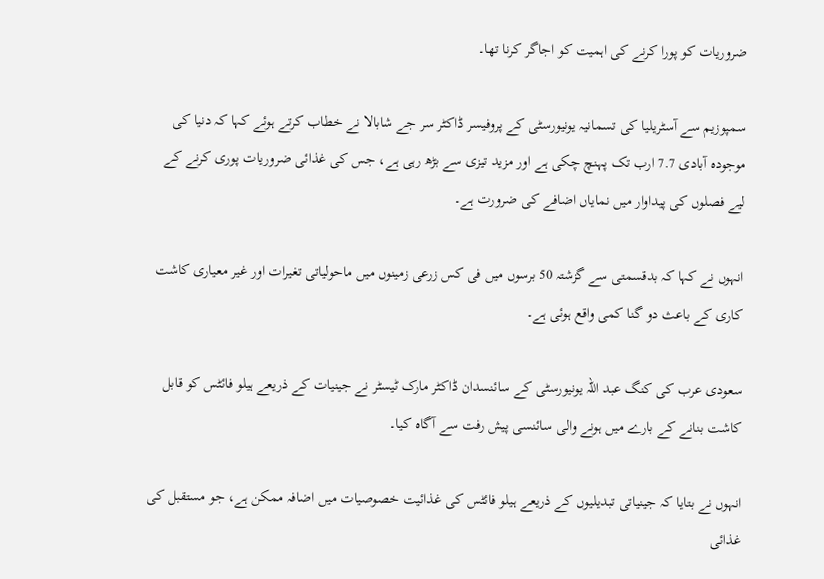ضروریات کو پورا کرنے کی اہمیت کو اجاگر کرنا تھا۔

سمپوزیم سے آسٹریلیا کی تسمانیہ یونیورسٹی کے پروفیسر ڈاکٹر سر جے شابالا نے خطاب کرتے ہوئے کہا کہ دنیا کی موجودہ آبادی 7.7 ارب تک پہنچ چکی ہے اور مزید تیزی سے بڑھ رہی ہے، جس کی غذائی ضروریات پوری کرنے کے لیے فصلوں کی پیداوار میں نمایاں اضافے کی ضرورت ہے۔

انہوں نے کہا کہ بدقسمتی سے گزشتہ 50 برسوں میں فی کس زرعی زمینوں میں ماحولیاتی تغیرات اور غیر معیاری کاشت کاری کے باعث دو گنا کمی واقع ہوئی ہے۔

سعودی عرب کی کنگ عبد اللہ یونیورسٹی کے سائنسدان ڈاکٹر مارک ٹیسٹر نے جینیات کے ذریعے ہیلو فائٹس کو قابل کاشت بنانے کے بارے میں ہونے والی سائنسی پیش رفت سے آگاہ کیا۔

انہوں نے بتایا کہ جینیاتی تبدیلیوں کے ذریعے ہیلو فائٹس کی غذائیت خصوصیات میں اضافہ ممکن ہے، جو مستقبل کی غذائی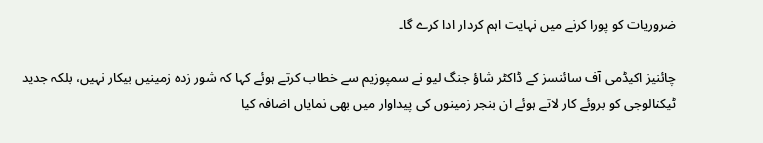ضروریات کو پورا کرنے میں نہایت اہم کردار ادا کرے گا۔

چائنیز اکیڈمی آف سائنسز کے ڈاکٹر شاؤ جنگ لیو نے سمپوزیم سے خطاب کرتے ہوئے کہا کہ شور زدہ زمینیں بیکار نہیں، بلکہ جدید ٹیکنالوجی کو بروئے کار لاتے ہوئے ان بنجر زمینوں کی پیداوار میں بھی نمایاں اضافہ کیا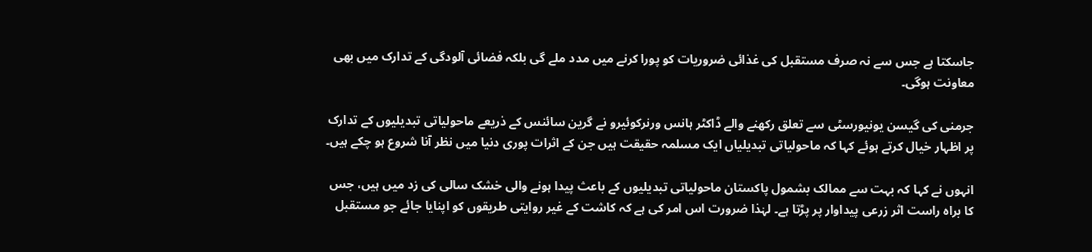جاسکتا ہے جس سے نہ صرف مستقبل کی غذائی ضروریات کو پورا کرنے میں مدد ملے گی بلکہ فضائی آلودگی کے تدارک میں بھی معاونت ہوگی۔

جرمنی کی گیسن یونیورسٹی سے تعلق رکھنے والے ڈاکٹر ہانس ورنرکوئیرو نے گرین سائنس کے ذریعے ماحولیاتی تبدیلیوں کے تدارک پر اظہار خیال کرتے ہوئے کہا کہ ماحولیاتی تبدیلیاں ایک مسلمہ حقیقت ہیں جن کے اثرات پوری دنیا میں نظر آنا شروع ہو چکے ہیں۔

انہوں نے کہا کہ بہت سے ممالک بشمول پاکستان ماحولیاتی تبدیلیوں کے باعث پیدا ہونے والی خشک سالی کی زد میں ہیں، جس کا براہ راست اثر زرعی پیداوار پر پڑتا ہے۔ لہٰذا ضرورت اس امر کی ہے کہ کاشت کے غیر روایتی طریقوں کو اپنایا جائے جو مستقبل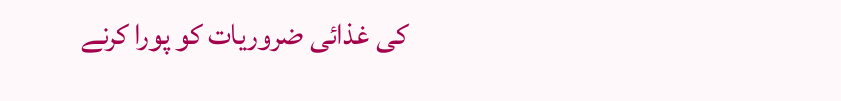کی غذائی ضروریات کو پورا کرنے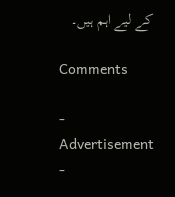کے لیے اہم ہیں۔

Comments

- Advertisement -